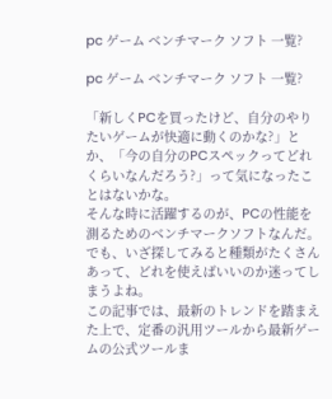pc ゲーム ベンチマーク ソフト 一覧?

pc ゲーム ベンチマーク ソフト 一覧?

「新しくPCを買ったけど、自分のやりたいゲームが快適に動くのかな?」とか、「今の自分のPCスペックってどれくらいなんだろう?」って気になったことはないかな。
そんな時に活躍するのが、PCの性能を測るためのベンチマークソフトなんだ。
でも、いざ探してみると種類がたくさんあって、どれを使えばいいのか迷ってしまうよね。
この記事では、最新のトレンドを踏まえた上で、定番の汎用ツールから最新ゲームの公式ツールま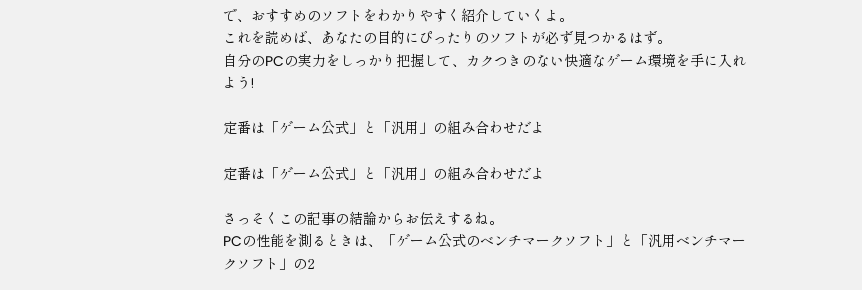で、おすすめのソフトをわかりやすく紹介していくよ。
これを読めば、あなたの目的にぴったりのソフトが必ず見つかるはず。
自分のPCの実力をしっかり把握して、カクつきのない快適なゲーム環境を手に入れよう!

定番は「ゲーム公式」と「汎用」の組み合わせだよ

定番は「ゲーム公式」と「汎用」の組み合わせだよ

さっそくこの記事の結論からお伝えするね。
PCの性能を測るときは、「ゲーム公式のベンチマークソフト」と「汎用ベンチマークソフト」の2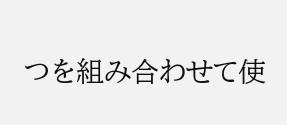つを組み合わせて使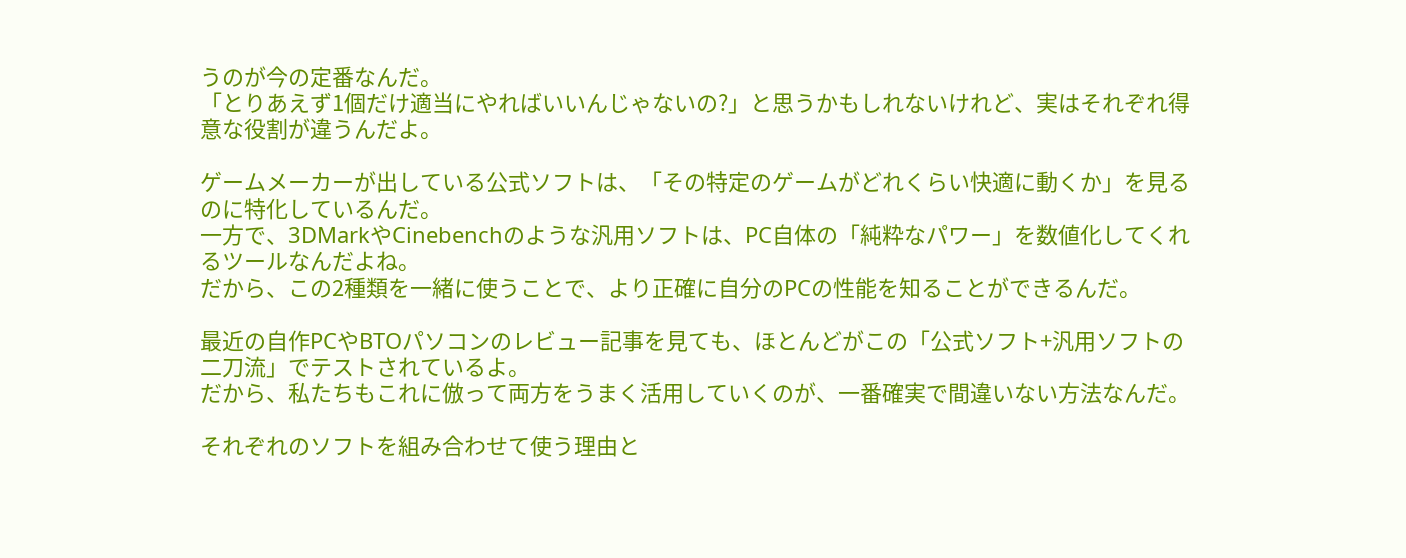うのが今の定番なんだ。
「とりあえず1個だけ適当にやればいいんじゃないの?」と思うかもしれないけれど、実はそれぞれ得意な役割が違うんだよ。

ゲームメーカーが出している公式ソフトは、「その特定のゲームがどれくらい快適に動くか」を見るのに特化しているんだ。
一方で、3DMarkやCinebenchのような汎用ソフトは、PC自体の「純粋なパワー」を数値化してくれるツールなんだよね。
だから、この2種類を一緒に使うことで、より正確に自分のPCの性能を知ることができるんだ。

最近の自作PCやBTOパソコンのレビュー記事を見ても、ほとんどがこの「公式ソフト+汎用ソフトの二刀流」でテストされているよ。
だから、私たちもこれに倣って両方をうまく活用していくのが、一番確実で間違いない方法なんだ。

それぞれのソフトを組み合わせて使う理由と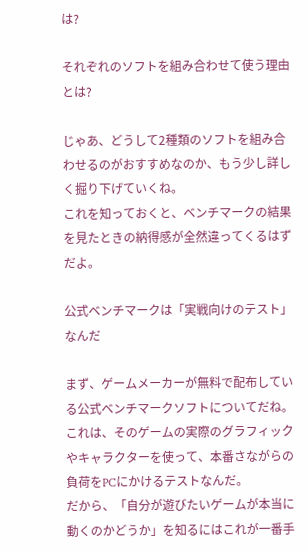は?

それぞれのソフトを組み合わせて使う理由とは?

じゃあ、どうして2種類のソフトを組み合わせるのがおすすめなのか、もう少し詳しく掘り下げていくね。
これを知っておくと、ベンチマークの結果を見たときの納得感が全然違ってくるはずだよ。

公式ベンチマークは「実戦向けのテスト」なんだ

まず、ゲームメーカーが無料で配布している公式ベンチマークソフトについてだね。
これは、そのゲームの実際のグラフィックやキャラクターを使って、本番さながらの負荷をPCにかけるテストなんだ。
だから、「自分が遊びたいゲームが本当に動くのかどうか」を知るにはこれが一番手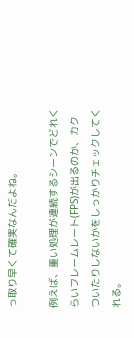っ取り早くて確実なんだよね。

例えば、重い処理が連続するシーンでどれくらいフレームレート(FPS)が出るのか、カクついたりしないかをしっかりチェックしてくれる。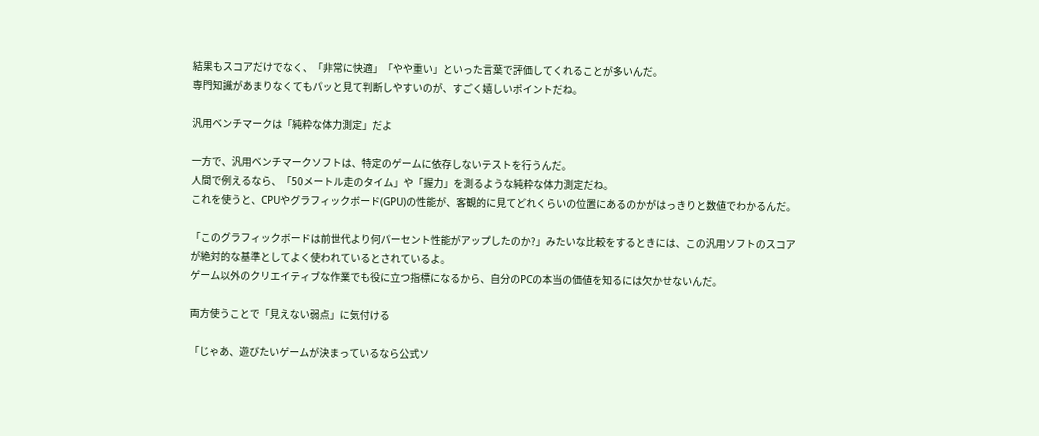結果もスコアだけでなく、「非常に快適」「やや重い」といった言葉で評価してくれることが多いんだ。
専門知識があまりなくてもパッと見て判断しやすいのが、すごく嬉しいポイントだね。

汎用ベンチマークは「純粋な体力測定」だよ

一方で、汎用ベンチマークソフトは、特定のゲームに依存しないテストを行うんだ。
人間で例えるなら、「50メートル走のタイム」や「握力」を測るような純粋な体力測定だね。
これを使うと、CPUやグラフィックボード(GPU)の性能が、客観的に見てどれくらいの位置にあるのかがはっきりと数値でわかるんだ。

「このグラフィックボードは前世代より何パーセント性能がアップしたのか?」みたいな比較をするときには、この汎用ソフトのスコアが絶対的な基準としてよく使われているとされているよ。
ゲーム以外のクリエイティブな作業でも役に立つ指標になるから、自分のPCの本当の価値を知るには欠かせないんだ。

両方使うことで「見えない弱点」に気付ける

「じゃあ、遊びたいゲームが決まっているなら公式ソ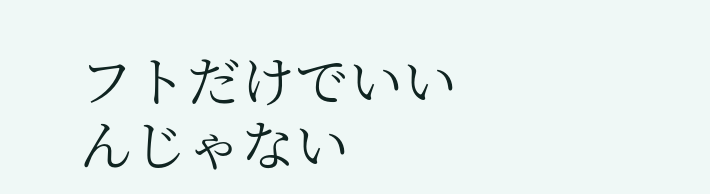フトだけでいいんじゃない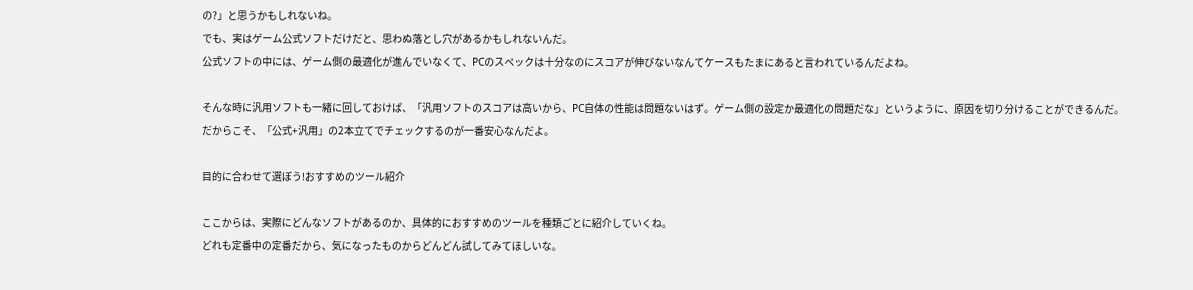の?」と思うかもしれないね。
でも、実はゲーム公式ソフトだけだと、思わぬ落とし穴があるかもしれないんだ。
公式ソフトの中には、ゲーム側の最適化が進んでいなくて、PCのスペックは十分なのにスコアが伸びないなんてケースもたまにあると言われているんだよね。

そんな時に汎用ソフトも一緒に回しておけば、「汎用ソフトのスコアは高いから、PC自体の性能は問題ないはず。ゲーム側の設定か最適化の問題だな」というように、原因を切り分けることができるんだ。
だからこそ、「公式+汎用」の2本立てでチェックするのが一番安心なんだよ。

目的に合わせて選ぼう!おすすめのツール紹介

ここからは、実際にどんなソフトがあるのか、具体的におすすめのツールを種類ごとに紹介していくね。
どれも定番中の定番だから、気になったものからどんどん試してみてほしいな。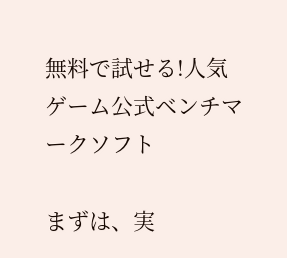無料で試せる!人気ゲーム公式ベンチマークソフト

まずは、実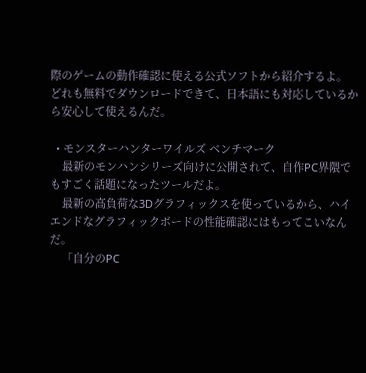際のゲームの動作確認に使える公式ソフトから紹介するよ。
どれも無料でダウンロードできて、日本語にも対応しているから安心して使えるんだ。

  • モンスターハンターワイルズ ベンチマーク
    最新のモンハンシリーズ向けに公開されて、自作PC界隈でもすごく話題になったツールだよ。
    最新の高負荷な3Dグラフィックスを使っているから、ハイエンドなグラフィックボードの性能確認にはもってこいなんだ。
    「自分のPC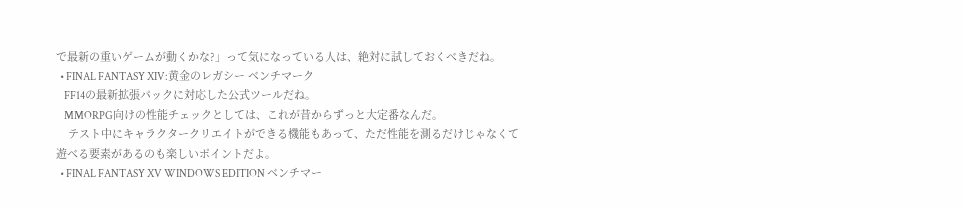で最新の重いゲームが動くかな?」って気になっている人は、絶対に試しておくべきだね。
  • FINAL FANTASY XIV:黄金のレガシー ベンチマーク
    FF14の最新拡張パックに対応した公式ツールだね。
    MMORPG向けの性能チェックとしては、これが昔からずっと大定番なんだ。
    テスト中にキャラクタークリエイトができる機能もあって、ただ性能を測るだけじゃなくて遊べる要素があるのも楽しいポイントだよ。
  • FINAL FANTASY XV WINDOWS EDITION ベンチマー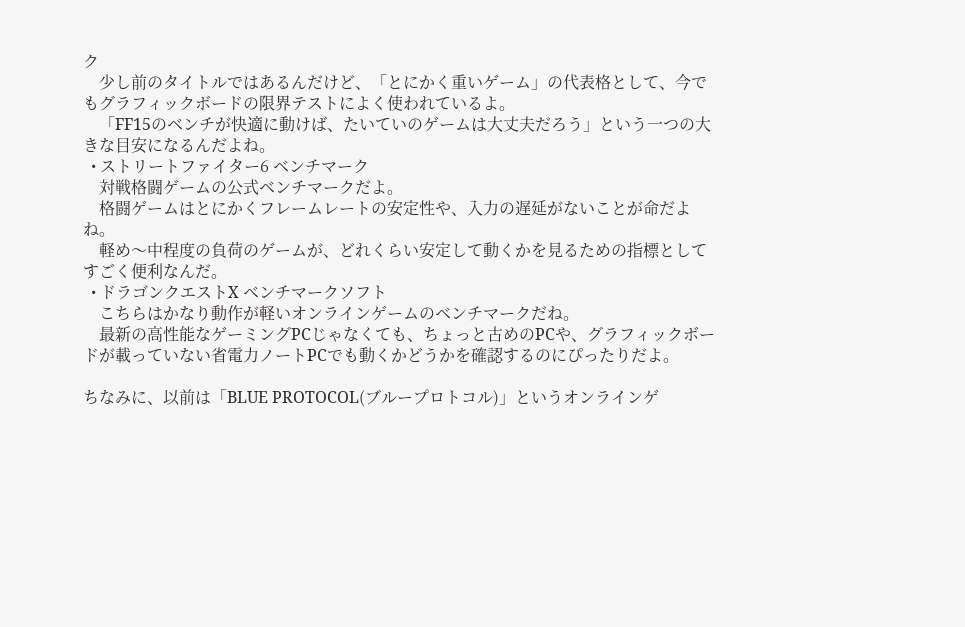ク
    少し前のタイトルではあるんだけど、「とにかく重いゲーム」の代表格として、今でもグラフィックボードの限界テストによく使われているよ。
    「FF15のベンチが快適に動けば、たいていのゲームは大丈夫だろう」という一つの大きな目安になるんだよね。
  • ストリートファイター6 ベンチマーク
    対戦格闘ゲームの公式ベンチマークだよ。
    格闘ゲームはとにかくフレームレートの安定性や、入力の遅延がないことが命だよね。
    軽め〜中程度の負荷のゲームが、どれくらい安定して動くかを見るための指標としてすごく便利なんだ。
  • ドラゴンクエストX ベンチマークソフト
    こちらはかなり動作が軽いオンラインゲームのベンチマークだね。
    最新の高性能なゲーミングPCじゃなくても、ちょっと古めのPCや、グラフィックボードが載っていない省電力ノートPCでも動くかどうかを確認するのにぴったりだよ。

ちなみに、以前は「BLUE PROTOCOL(ブループロトコル)」というオンラインゲ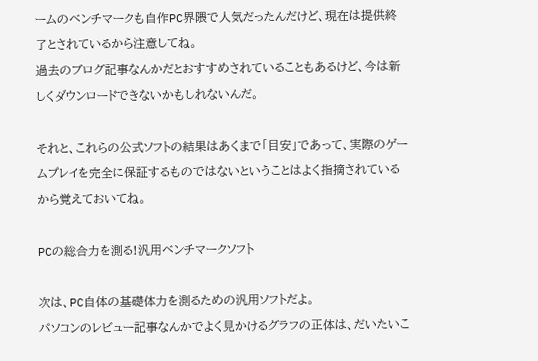ームのベンチマークも自作PC界隈で人気だったんだけど、現在は提供終了とされているから注意してね。
過去のブログ記事なんかだとおすすめされていることもあるけど、今は新しくダウンロードできないかもしれないんだ。

それと、これらの公式ソフトの結果はあくまで「目安」であって、実際のゲームプレイを完全に保証するものではないということはよく指摘されているから覚えておいてね。

PCの総合力を測る!汎用ベンチマークソフト

次は、PC自体の基礎体力を測るための汎用ソフトだよ。
パソコンのレビュー記事なんかでよく見かけるグラフの正体は、だいたいこ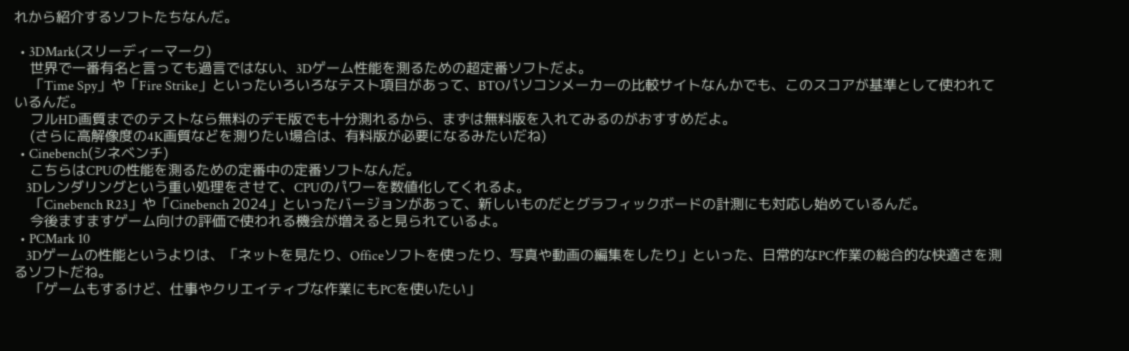れから紹介するソフトたちなんだ。

  • 3DMark(スリーディーマーク)
    世界で一番有名と言っても過言ではない、3Dゲーム性能を測るための超定番ソフトだよ。
    「Time Spy」や「Fire Strike」といったいろいろなテスト項目があって、BTOパソコンメーカーの比較サイトなんかでも、このスコアが基準として使われているんだ。
    フルHD画質までのテストなら無料のデモ版でも十分測れるから、まずは無料版を入れてみるのがおすすめだよ。
    (さらに高解像度の4K画質などを測りたい場合は、有料版が必要になるみたいだね)
  • Cinebench(シネベンチ)
    こちらはCPUの性能を測るための定番中の定番ソフトなんだ。
    3Dレンダリングという重い処理をさせて、CPUのパワーを数値化してくれるよ。
    「Cinebench R23」や「Cinebench 2024」といったバージョンがあって、新しいものだとグラフィックボードの計測にも対応し始めているんだ。
    今後ますますゲーム向けの評価で使われる機会が増えると見られているよ。
  • PCMark 10
    3Dゲームの性能というよりは、「ネットを見たり、Officeソフトを使ったり、写真や動画の編集をしたり」といった、日常的なPC作業の総合的な快適さを測るソフトだね。
    「ゲームもするけど、仕事やクリエイティブな作業にもPCを使いたい」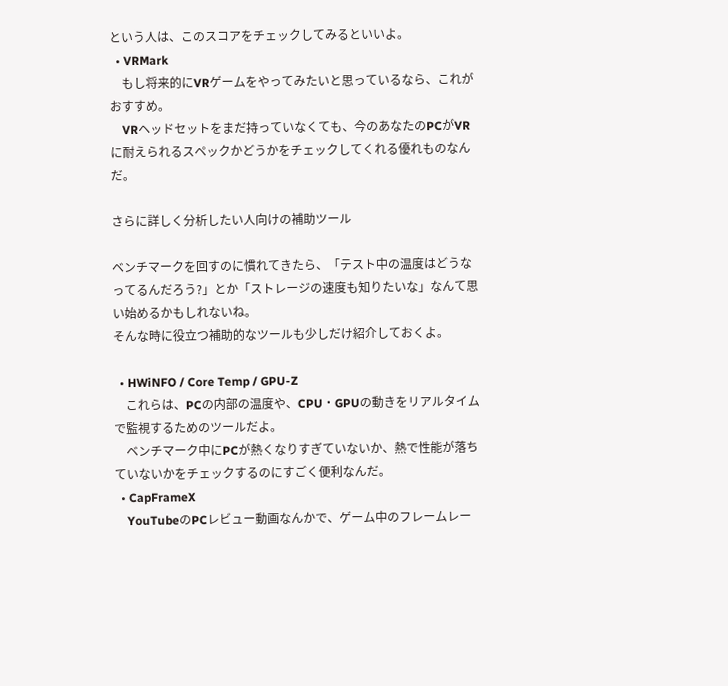という人は、このスコアをチェックしてみるといいよ。
  • VRMark
    もし将来的にVRゲームをやってみたいと思っているなら、これがおすすめ。
    VRヘッドセットをまだ持っていなくても、今のあなたのPCがVRに耐えられるスペックかどうかをチェックしてくれる優れものなんだ。

さらに詳しく分析したい人向けの補助ツール

ベンチマークを回すのに慣れてきたら、「テスト中の温度はどうなってるんだろう?」とか「ストレージの速度も知りたいな」なんて思い始めるかもしれないね。
そんな時に役立つ補助的なツールも少しだけ紹介しておくよ。

  • HWiNFO / Core Temp / GPU-Z
    これらは、PCの内部の温度や、CPU・GPUの動きをリアルタイムで監視するためのツールだよ。
    ベンチマーク中にPCが熱くなりすぎていないか、熱で性能が落ちていないかをチェックするのにすごく便利なんだ。
  • CapFrameX
    YouTubeのPCレビュー動画なんかで、ゲーム中のフレームレー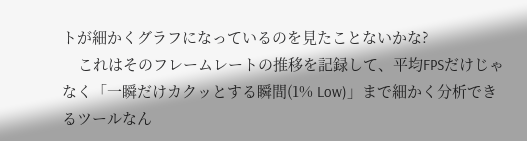トが細かくグラフになっているのを見たことないかな?
    これはそのフレームレートの推移を記録して、平均FPSだけじゃなく「一瞬だけカクッとする瞬間(1% Low)」まで細かく分析できるツールなん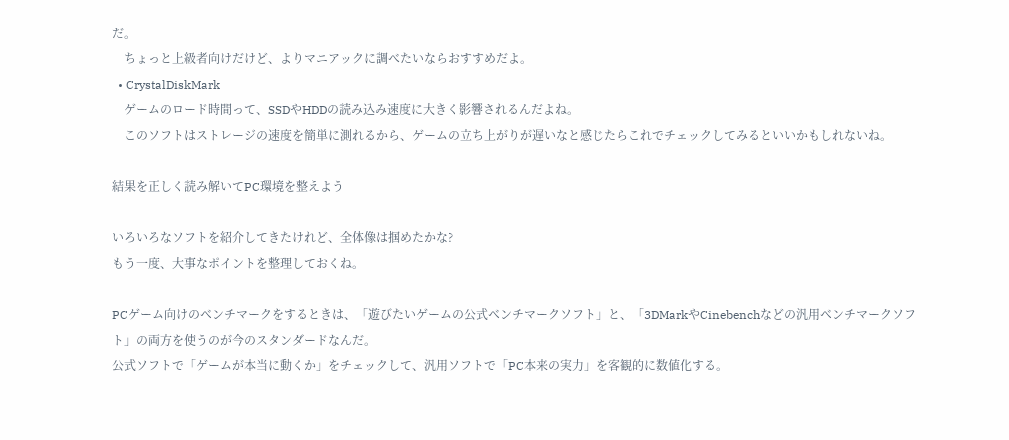だ。
    ちょっと上級者向けだけど、よりマニアックに調べたいならおすすめだよ。
  • CrystalDiskMark
    ゲームのロード時間って、SSDやHDDの読み込み速度に大きく影響されるんだよね。
    このソフトはストレージの速度を簡単に測れるから、ゲームの立ち上がりが遅いなと感じたらこれでチェックしてみるといいかもしれないね。

結果を正しく読み解いてPC環境を整えよう

いろいろなソフトを紹介してきたけれど、全体像は掴めたかな?
もう一度、大事なポイントを整理しておくね。

PCゲーム向けのベンチマークをするときは、「遊びたいゲームの公式ベンチマークソフト」と、「3DMarkやCinebenchなどの汎用ベンチマークソフト」の両方を使うのが今のスタンダードなんだ。
公式ソフトで「ゲームが本当に動くか」をチェックして、汎用ソフトで「PC本来の実力」を客観的に数値化する。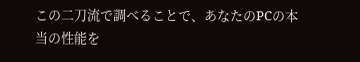この二刀流で調べることで、あなたのPCの本当の性能を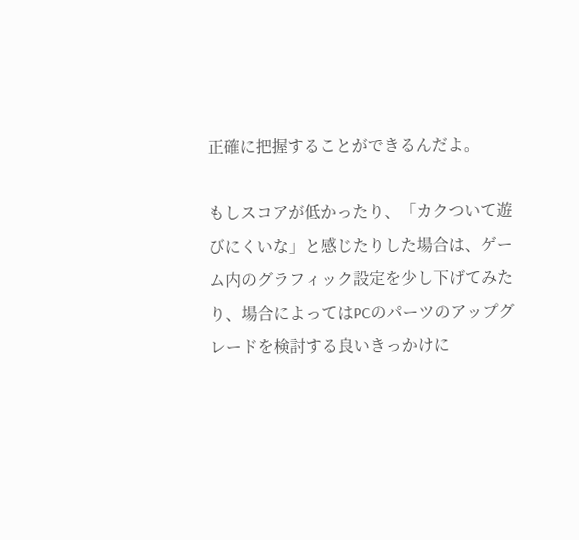正確に把握することができるんだよ。

もしスコアが低かったり、「カクついて遊びにくいな」と感じたりした場合は、ゲーム内のグラフィック設定を少し下げてみたり、場合によってはPCのパーツのアップグレードを検討する良いきっかけに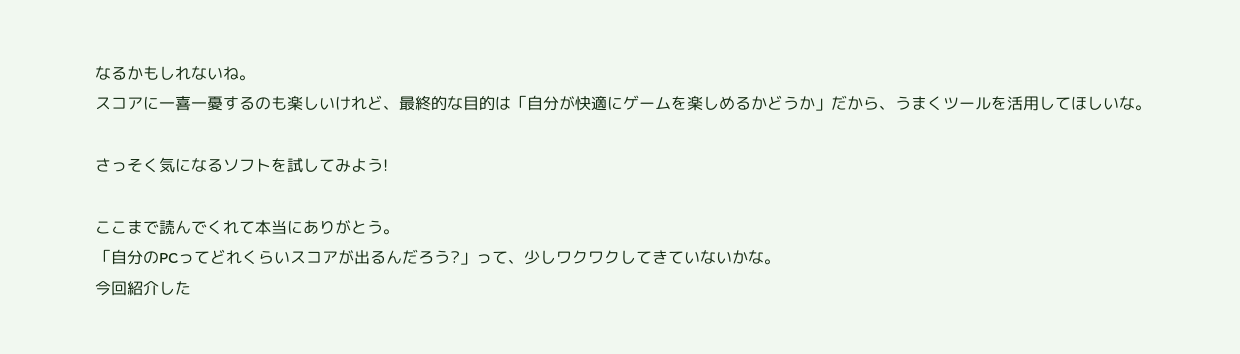なるかもしれないね。
スコアに一喜一憂するのも楽しいけれど、最終的な目的は「自分が快適にゲームを楽しめるかどうか」だから、うまくツールを活用してほしいな。

さっそく気になるソフトを試してみよう!

ここまで読んでくれて本当にありがとう。
「自分のPCってどれくらいスコアが出るんだろう?」って、少しワクワクしてきていないかな。
今回紹介した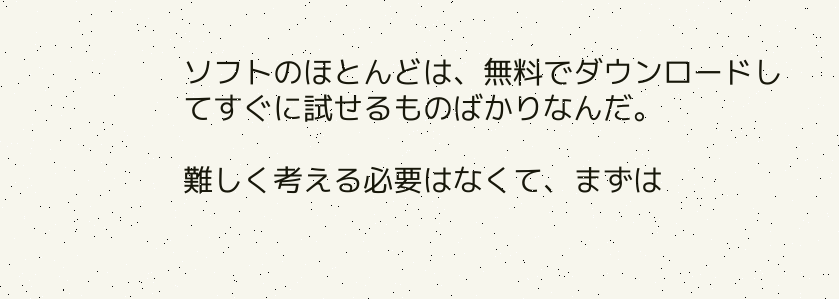ソフトのほとんどは、無料でダウンロードしてすぐに試せるものばかりなんだ。

難しく考える必要はなくて、まずは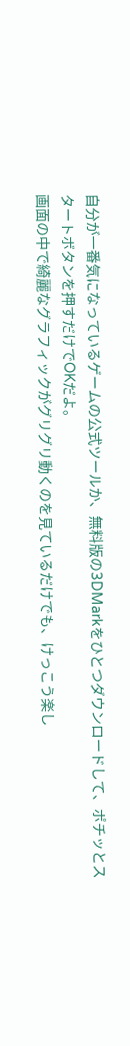自分が一番気になっているゲームの公式ツールか、無料版の3DMarkをひとつダウンロードして、ポチッとスタートボタンを押すだけでOKだよ。
画面の中で綺麗なグラフィックがグリグリ動くのを見ているだけでも、けっこう楽し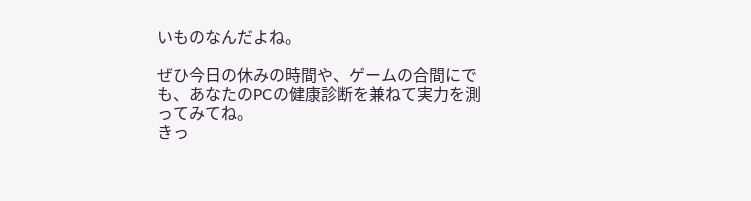いものなんだよね。

ぜひ今日の休みの時間や、ゲームの合間にでも、あなたのPCの健康診断を兼ねて実力を測ってみてね。
きっ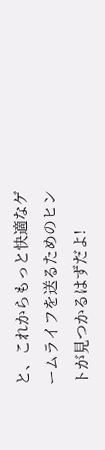と、これからもっと快適なゲームライフを送るためのヒントが見つかるはずだよ!